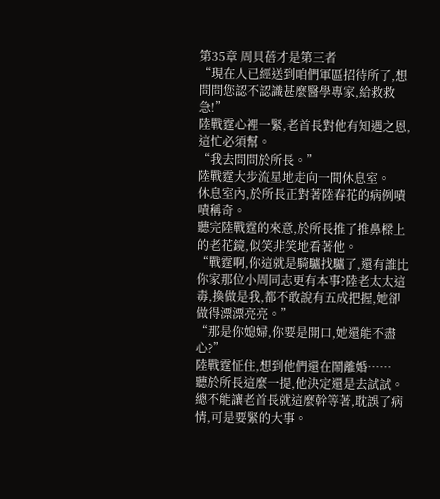第35章 周貝蓓才是第三者
“現在人已經送到咱們軍區招待所了,想問問您認不認識甚麼醫學專家,給救救急!”
陸戰霆心裡一緊,老首長對他有知遇之恩,這忙必須幫。
“我去問問於所長。”
陸戰霆大步流星地走向一間休息室。
休息室內,於所長正對著陸春花的病例嘖嘖稱奇。
聽完陸戰霆的來意,於所長推了推鼻樑上的老花鏡,似笑非笑地看著他。
“戰霆啊,你這就是騎驢找驢了,還有誰比你家那位小周同志更有本事?陸老太太這毒,換做是我,都不敢說有五成把握,她卻做得漂漂亮亮。”
“那是你媳婦,你要是開口,她還能不盡心?”
陸戰霆怔住,想到他們還在鬧離婚……
聽於所長這麼一提,他決定還是去試試。
總不能讓老首長就這麼幹等著,耽誤了病情,可是要緊的大事。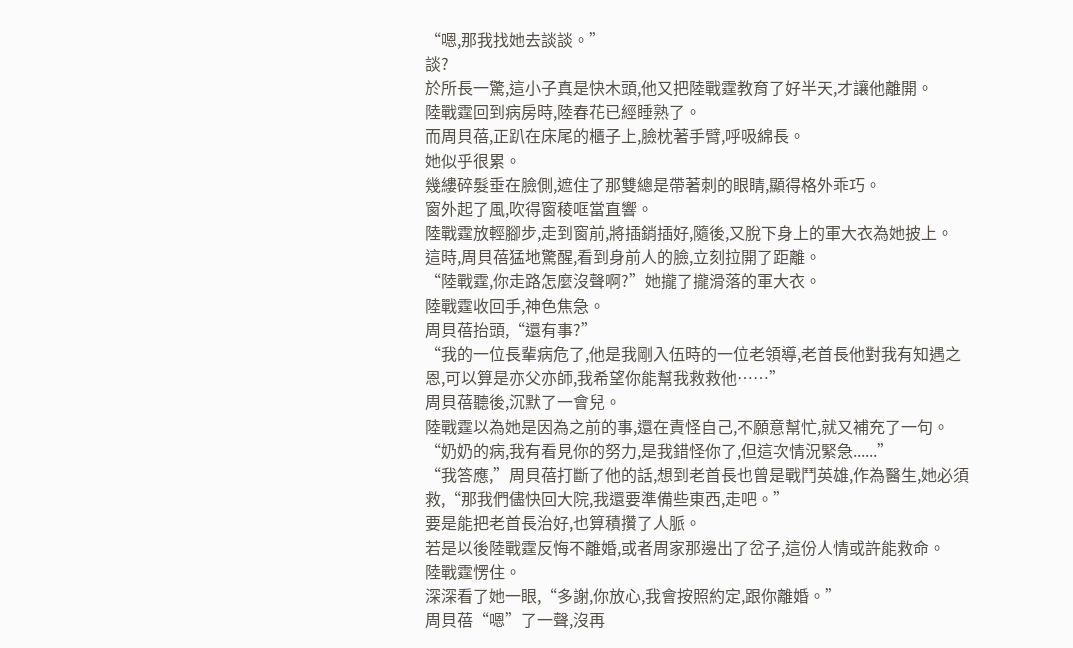“嗯,那我找她去談談。”
談?
於所長一驚,這小子真是快木頭,他又把陸戰霆教育了好半天,才讓他離開。
陸戰霆回到病房時,陸春花已經睡熟了。
而周貝蓓,正趴在床尾的櫃子上,臉枕著手臂,呼吸綿長。
她似乎很累。
幾縷碎髮垂在臉側,遮住了那雙總是帶著刺的眼睛,顯得格外乖巧。
窗外起了風,吹得窗稜哐當直響。
陸戰霆放輕腳步,走到窗前,將插銷插好,隨後,又脫下身上的軍大衣為她披上。
這時,周貝蓓猛地驚醒,看到身前人的臉,立刻拉開了距離。
“陸戰霆,你走路怎麼沒聲啊?”她攏了攏滑落的軍大衣。
陸戰霆收回手,神色焦急。
周貝蓓抬頭,“還有事?”
“我的一位長輩病危了,他是我剛入伍時的一位老領導,老首長他對我有知遇之恩,可以算是亦父亦師,我希望你能幫我救救他……”
周貝蓓聽後,沉默了一會兒。
陸戰霆以為她是因為之前的事,還在責怪自己,不願意幫忙,就又補充了一句。
“奶奶的病,我有看見你的努力,是我錯怪你了,但這次情況緊急......”
“我答應,”周貝蓓打斷了他的話,想到老首長也曾是戰鬥英雄,作為醫生,她必須救,“那我們儘快回大院,我還要準備些東西,走吧。”
要是能把老首長治好,也算積攢了人脈。
若是以後陸戰霆反悔不離婚,或者周家那邊出了岔子,這份人情或許能救命。
陸戰霆愣住。
深深看了她一眼,“多謝,你放心,我會按照約定,跟你離婚。”
周貝蓓“嗯”了一聲,沒再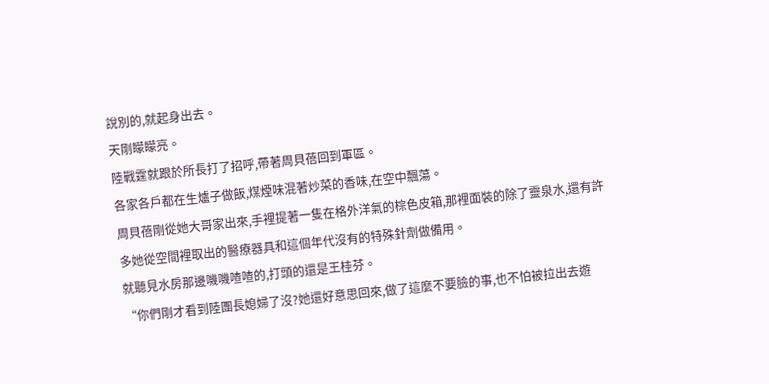說別的,就起身出去。
天剛矇矇亮。
陸戰霆就跟於所長打了招呼,帶著周貝蓓回到軍區。
各家各戶都在生爐子做飯,煤煙味混著炒菜的香味,在空中飄蕩。
周貝蓓剛從她大哥家出來,手裡提著一隻在格外洋氣的棕色皮箱,那裡面裝的除了靈泉水,還有許多她從空間裡取出的醫療器具和這個年代沒有的特殊針劑做備用。
就聽見水房那邊嘰嘰喳喳的,打頭的還是王桂芬。
“你們剛才看到陸團長媳婦了沒?她還好意思回來,做了這麼不要臉的事,也不怕被拉出去遊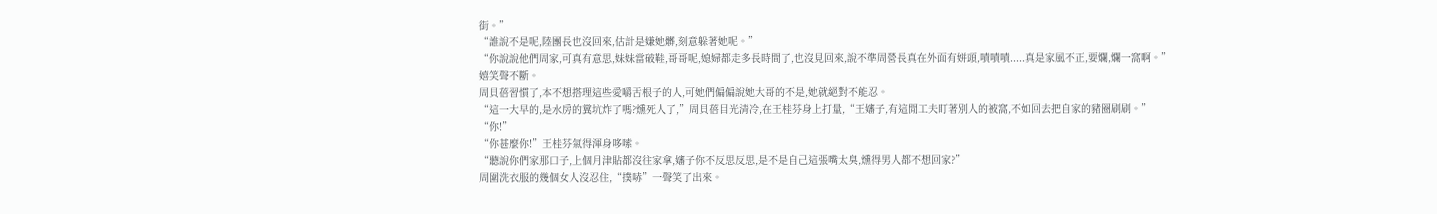街。”
“誰說不是呢,陸團長也沒回來,估計是嫌她髒,刻意躲著她呢。”
“你說說他們周家,可真有意思,妹妹當破鞋,哥哥呢,媳婦都走多長時間了,也沒見回來,說不準周營長真在外面有姘頭,嘖嘖嘖.....真是家風不正,要爛,爛一窩啊。”
嬉笑聲不斷。
周貝蓓習慣了,本不想搭理這些愛嚼舌根子的人,可她們偏偏說她大哥的不是,她就絕對不能忍。
“這一大早的,是水房的糞坑炸了嗎?燻死人了,”周貝蓓目光清冷,在王桂芬身上打量,“王嬸子,有這閒工夫盯著別人的被窩,不如回去把自家的豬圈刷刷。”
“你!”
“你甚麼你!”王桂芬氣得渾身哆嗦。
“聽說你們家那口子,上個月津貼都沒往家拿,嬸子你不反思反思,是不是自己這張嘴太臭,燻得男人都不想回家?”
周圍洗衣服的幾個女人沒忍住,“撲哧”一聲笑了出來。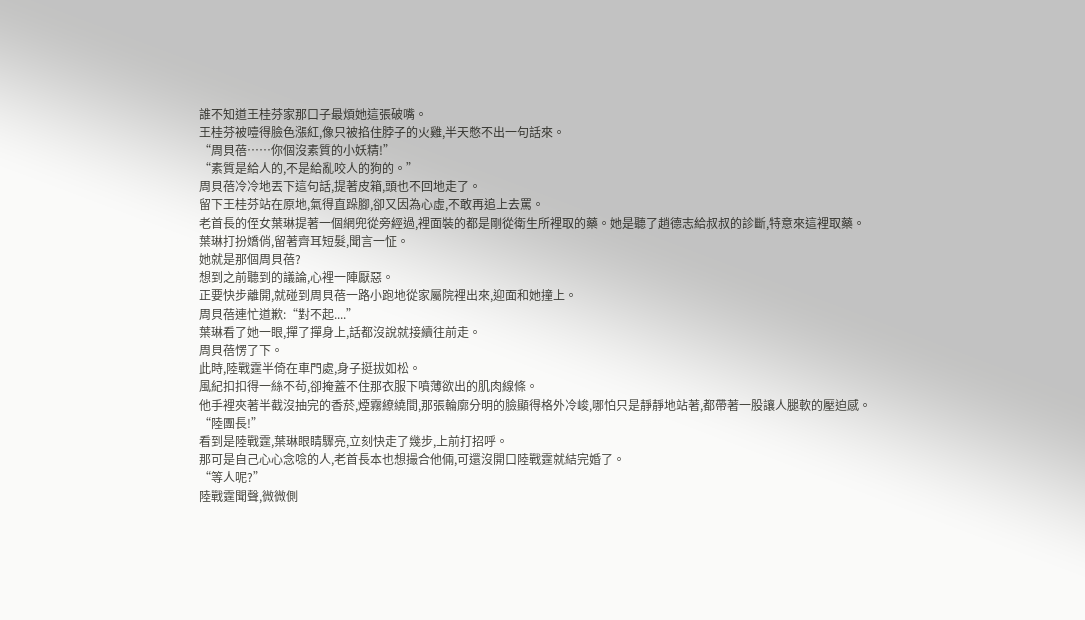誰不知道王桂芬家那口子最煩她這張破嘴。
王桂芬被噎得臉色漲紅,像只被掐住脖子的火雞,半天憋不出一句話來。
“周貝蓓……你個沒素質的小妖精!”
“素質是給人的,不是給亂咬人的狗的。”
周貝蓓冷冷地丟下這句話,提著皮箱,頭也不回地走了。
留下王桂芬站在原地,氣得直跺腳,卻又因為心虛,不敢再追上去罵。
老首長的侄女葉琳提著一個網兜從旁經過,裡面裝的都是剛從衛生所裡取的藥。她是聽了趙德志給叔叔的診斷,特意來這裡取藥。
葉琳打扮嬌俏,留著齊耳短髮,聞言一怔。
她就是那個周貝蓓?
想到之前聽到的議論,心裡一陣厭惡。
正要快步離開,就碰到周貝蓓一路小跑地從家屬院裡出來,迎面和她撞上。
周貝蓓連忙道歉:“對不起....”
葉琳看了她一眼,撣了撣身上,話都沒說就接續往前走。
周貝蓓愣了下。
此時,陸戰霆半倚在車門處,身子挺拔如松。
風紀扣扣得一絲不茍,卻掩蓋不住那衣服下噴薄欲出的肌肉線條。
他手裡夾著半截沒抽完的香菸,煙霧繚繞間,那張輪廓分明的臉顯得格外冷峻,哪怕只是靜靜地站著,都帶著一股讓人腿軟的壓迫感。
“陸團長!”
看到是陸戰霆,葉琳眼睛驟亮,立刻快走了幾步,上前打招呼。
那可是自己心心念唸的人,老首長本也想撮合他倆,可還沒開口陸戰霆就結完婚了。
“等人呢?”
陸戰霆聞聲,微微側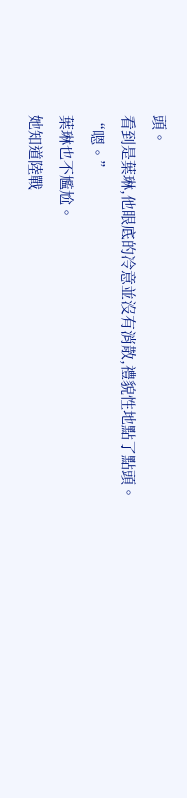頭。
看到是葉琳,他眼底的冷意並沒有消散,禮貌性地點了點頭。
“嗯。”
葉琳也不尷尬。
她知道陸戰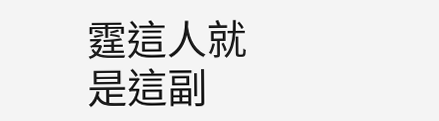霆這人就是這副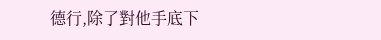德行,除了對他手底下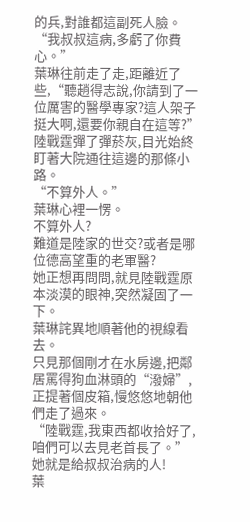的兵,對誰都這副死人臉。
“我叔叔這病,多虧了你費心。”
葉琳往前走了走,距離近了些,“聽趙得志說,你請到了一位厲害的醫學專家?這人架子挺大啊,還要你親自在這等?”
陸戰霆彈了彈菸灰,目光始終盯著大院通往這邊的那條小路。
“不算外人。”
葉琳心裡一愣。
不算外人?
難道是陸家的世交?或者是哪位德高望重的老軍醫?
她正想再問問,就見陸戰霆原本淡漠的眼神,突然凝固了一下。
葉琳詫異地順著他的視線看去。
只見那個剛才在水房邊,把鄰居罵得狗血淋頭的“潑婦”,正提著個皮箱,慢悠悠地朝他們走了過來。
“陸戰霆,我東西都收拾好了,咱們可以去見老首長了。”
她就是給叔叔治病的人!
葉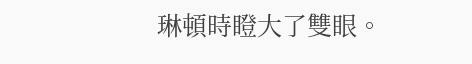琳頓時瞪大了雙眼。